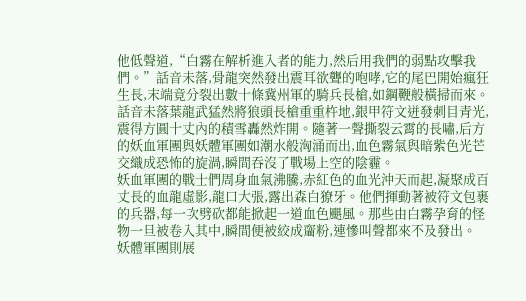他低聲道,“白霧在解析進入者的能力,然后用我們的弱點攻擊我們。”話音未落,骨龍突然發出震耳欲聾的咆哮,它的尾巴開始瘋狂生長,末端竟分裂出數十條冀州軍的騎兵長槍,如鋼鞭般橫掃而來。
話音未落葉龍武猛然將狼頭長槍重重杵地,銀甲符文迸發刺目青光,震得方圓十丈內的積雪轟然炸開。隨著一聲撕裂云霄的長嘯,后方的妖血軍團與妖體軍團如潮水般洶涌而出,血色霧氣與暗紫色光芒交織成恐怖的旋渦,瞬間吞沒了戰場上空的陰霾。
妖血軍團的戰士們周身血氣沸騰,赤紅色的血光沖天而起,凝聚成百丈長的血龍虛影,龍口大張,露出森白獠牙。他們揮動著被符文包裹的兵器,每一次劈砍都能掀起一道血色颶風。那些由白霧孕育的怪物一旦被卷入其中,瞬間便被絞成齏粉,連慘叫聲都來不及發出。
妖體軍團則展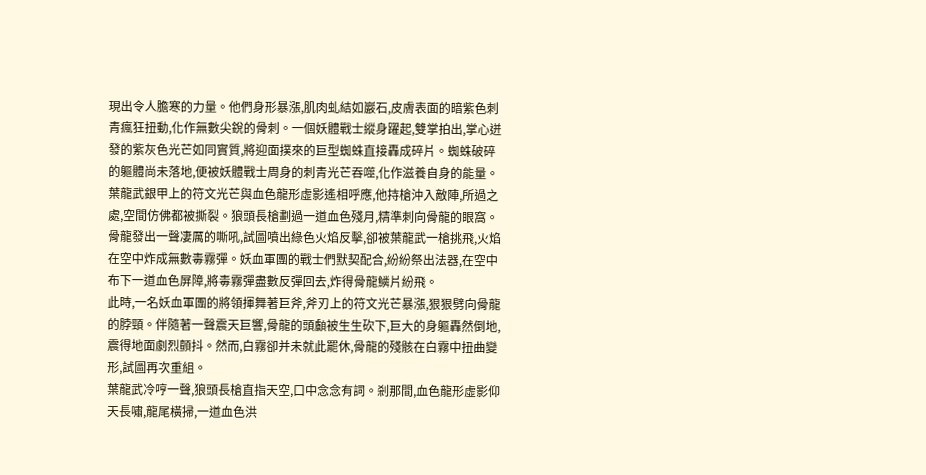現出令人膽寒的力量。他們身形暴漲,肌肉虬結如巖石,皮膚表面的暗紫色刺青瘋狂扭動,化作無數尖銳的骨刺。一個妖體戰士縱身躍起,雙掌拍出,掌心迸發的紫灰色光芒如同實質,將迎面撲來的巨型蜘蛛直接轟成碎片。蜘蛛破碎的軀體尚未落地,便被妖體戰士周身的刺青光芒吞噬,化作滋養自身的能量。
葉龍武銀甲上的符文光芒與血色龍形虛影遙相呼應,他持槍沖入敵陣,所過之處,空間仿佛都被撕裂。狼頭長槍劃過一道血色殘月,精準刺向骨龍的眼窩。骨龍發出一聲凄厲的嘶吼,試圖噴出綠色火焰反擊,卻被葉龍武一槍挑飛,火焰在空中炸成無數毒霧彈。妖血軍團的戰士們默契配合,紛紛祭出法器,在空中布下一道血色屏障,將毒霧彈盡數反彈回去,炸得骨龍鱗片紛飛。
此時,一名妖血軍團的將領揮舞著巨斧,斧刃上的符文光芒暴漲,狠狠劈向骨龍的脖頸。伴隨著一聲震天巨響,骨龍的頭顱被生生砍下,巨大的身軀轟然倒地,震得地面劇烈顫抖。然而,白霧卻并未就此罷休,骨龍的殘骸在白霧中扭曲變形,試圖再次重組。
葉龍武冷哼一聲,狼頭長槍直指天空,口中念念有詞。剎那間,血色龍形虛影仰天長嘯,龍尾橫掃,一道血色洪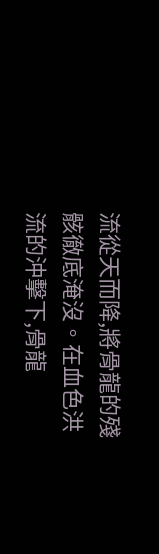流從天而降,將骨龍的殘骸徹底淹沒。在血色洪流的沖擊下,骨龍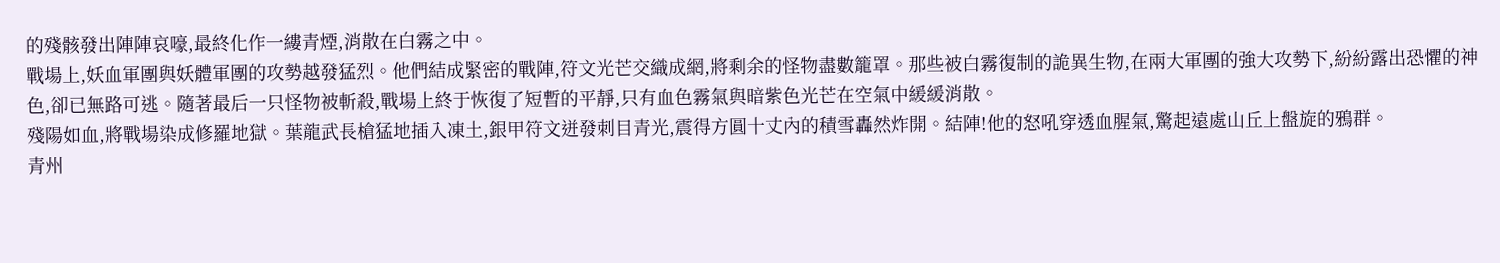的殘骸發出陣陣哀嚎,最終化作一縷青煙,消散在白霧之中。
戰場上,妖血軍團與妖體軍團的攻勢越發猛烈。他們結成緊密的戰陣,符文光芒交織成網,將剩余的怪物盡數籠罩。那些被白霧復制的詭異生物,在兩大軍團的強大攻勢下,紛紛露出恐懼的神色,卻已無路可逃。隨著最后一只怪物被斬殺,戰場上終于恢復了短暫的平靜,只有血色霧氣與暗紫色光芒在空氣中緩緩消散。
殘陽如血,將戰場染成修羅地獄。葉龍武長槍猛地插入凍土,銀甲符文迸發刺目青光,震得方圓十丈內的積雪轟然炸開。結陣!他的怒吼穿透血腥氣,驚起遠處山丘上盤旋的鴉群。
青州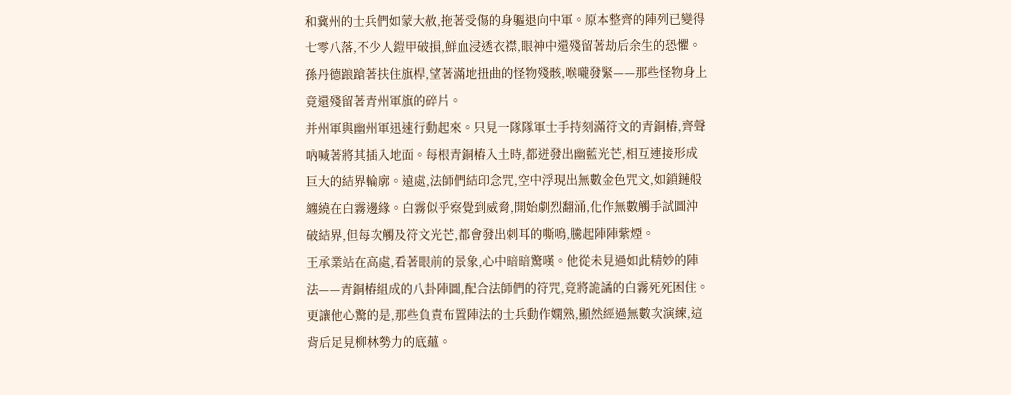和冀州的士兵們如蒙大赦,拖著受傷的身軀退向中軍。原本整齊的陣列已變得七零八落,不少人鎧甲破損,鮮血浸透衣襟,眼神中還殘留著劫后余生的恐懼。孫丹德踉蹌著扶住旗桿,望著滿地扭曲的怪物殘骸,喉嚨發緊——那些怪物身上竟還殘留著青州軍旗的碎片。
并州軍與幽州軍迅速行動起來。只見一隊隊軍士手持刻滿符文的青銅樁,齊聲吶喊著將其插入地面。每根青銅樁入土時,都迸發出幽藍光芒,相互連接形成巨大的結界輪廓。遠處,法師們結印念咒,空中浮現出無數金色咒文,如鎖鏈般纏繞在白霧邊緣。白霧似乎察覺到威脅,開始劇烈翻涌,化作無數觸手試圖沖破結界,但每次觸及符文光芒,都會發出刺耳的嘶鳴,騰起陣陣紫煙。
王承業站在高處,看著眼前的景象,心中暗暗驚嘆。他從未見過如此精妙的陣法——青銅樁組成的八卦陣圖,配合法師們的符咒,竟將詭譎的白霧死死困住。更讓他心驚的是,那些負責布置陣法的士兵動作嫻熟,顯然經過無數次演練,這背后足見柳林勢力的底蘊。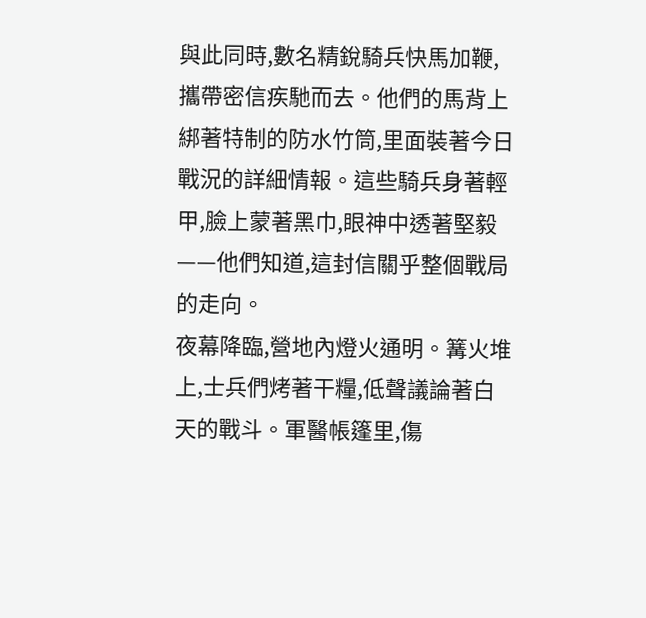與此同時,數名精銳騎兵快馬加鞭,攜帶密信疾馳而去。他們的馬背上綁著特制的防水竹筒,里面裝著今日戰況的詳細情報。這些騎兵身著輕甲,臉上蒙著黑巾,眼神中透著堅毅——他們知道,這封信關乎整個戰局的走向。
夜幕降臨,營地內燈火通明。篝火堆上,士兵們烤著干糧,低聲議論著白天的戰斗。軍醫帳篷里,傷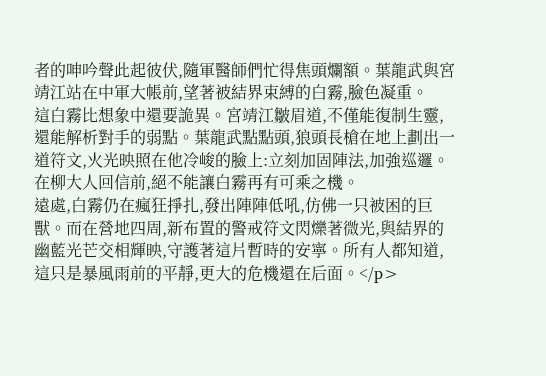者的呻吟聲此起彼伏,隨軍醫師們忙得焦頭爛額。葉龍武與宮靖江站在中軍大帳前,望著被結界束縛的白霧,臉色凝重。
這白霧比想象中還要詭異。宮靖江皺眉道,不僅能復制生靈,還能解析對手的弱點。葉龍武點點頭,狼頭長槍在地上劃出一道符文,火光映照在他冷峻的臉上:立刻加固陣法,加強巡邏。在柳大人回信前,絕不能讓白霧再有可乘之機。
遠處,白霧仍在瘋狂掙扎,發出陣陣低吼,仿佛一只被困的巨獸。而在營地四周,新布置的警戒符文閃爍著微光,與結界的幽藍光芒交相輝映,守護著這片暫時的安寧。所有人都知道,這只是暴風雨前的平靜,更大的危機還在后面。</p>